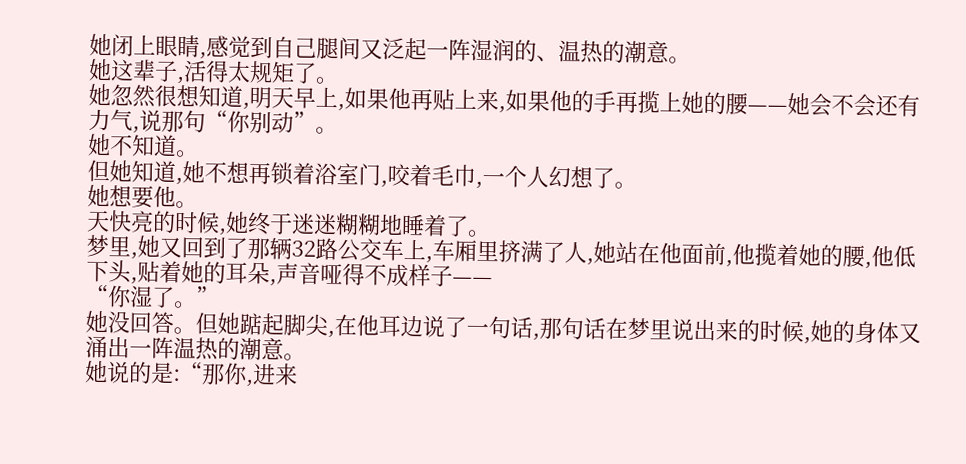她闭上眼睛,感觉到自己腿间又泛起一阵湿润的、温热的潮意。
她这辈子,活得太规矩了。
她忽然很想知道,明天早上,如果他再贴上来,如果他的手再揽上她的腰——她会不会还有力气,说那句“你别动”。
她不知道。
但她知道,她不想再锁着浴室门,咬着毛巾,一个人幻想了。
她想要他。
天快亮的时候,她终于迷迷糊糊地睡着了。
梦里,她又回到了那辆32路公交车上,车厢里挤满了人,她站在他面前,他揽着她的腰,他低下头,贴着她的耳朵,声音哑得不成样子——
“你湿了。”
她没回答。但她踮起脚尖,在他耳边说了一句话,那句话在梦里说出来的时候,她的身体又涌出一阵温热的潮意。
她说的是:“那你,进来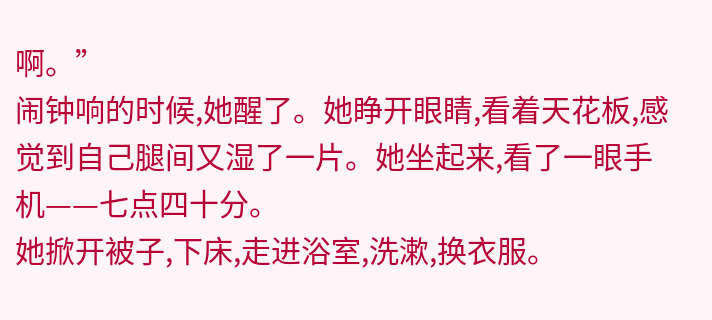啊。”
闹钟响的时候,她醒了。她睁开眼睛,看着天花板,感觉到自己腿间又湿了一片。她坐起来,看了一眼手机——七点四十分。
她掀开被子,下床,走进浴室,洗漱,换衣服。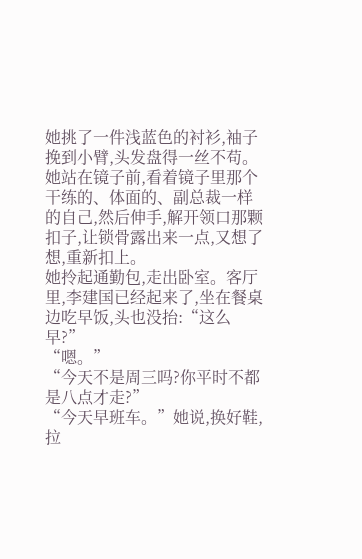她挑了一件浅蓝色的衬衫,袖子挽到小臂,头发盘得一丝不苟。
她站在镜子前,看着镜子里那个干练的、体面的、副总裁一样的自己,然后伸手,解开领口那颗扣子,让锁骨露出来一点,又想了想,重新扣上。
她拎起通勤包,走出卧室。客厅里,李建国已经起来了,坐在餐桌边吃早饭,头也没抬:“这么早?”
“嗯。”
“今天不是周三吗?你平时不都是八点才走?”
“今天早班车。”她说,换好鞋,拉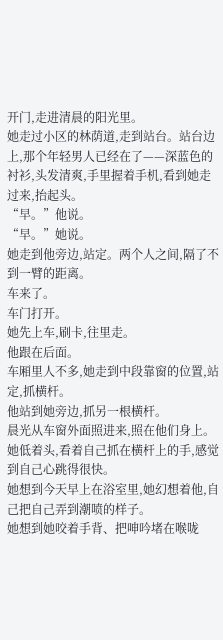开门,走进清晨的阳光里。
她走过小区的林荫道,走到站台。站台边上,那个年轻男人已经在了——深蓝色的衬衫,头发清爽,手里握着手机,看到她走过来,抬起头。
“早。”他说。
“早。”她说。
她走到他旁边,站定。两个人之间,隔了不到一臂的距离。
车来了。
车门打开。
她先上车,刷卡,往里走。
他跟在后面。
车厢里人不多,她走到中段靠窗的位置,站定,抓横杆。
他站到她旁边,抓另一根横杆。
晨光从车窗外面照进来,照在他们身上。
她低着头,看着自己抓在横杆上的手,感觉到自己心跳得很快。
她想到今天早上在浴室里,她幻想着他,自己把自己弄到潮喷的样子。
她想到她咬着手背、把呻吟堵在喉咙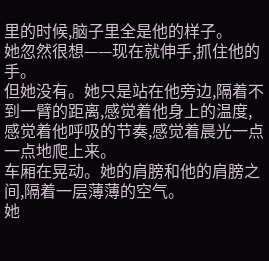里的时候,脑子里全是他的样子。
她忽然很想——现在就伸手,抓住他的手。
但她没有。她只是站在他旁边,隔着不到一臂的距离,感觉着他身上的温度,感觉着他呼吸的节奏,感觉着晨光一点一点地爬上来。
车厢在晃动。她的肩膀和他的肩膀之间,隔着一层薄薄的空气。
她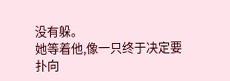没有躲。
她等着他,像一只终于决定要扑向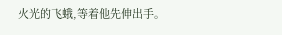火光的飞蛾,等着他先伸出手。